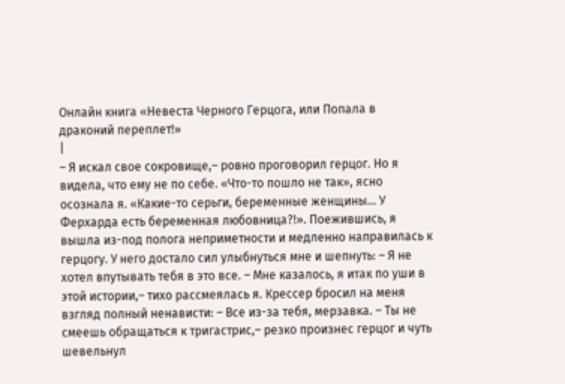Онлайн книга «Невеста Черного Герцога, или Попала в драконий переплет!»
|
– Я искал свое сокровище,– ровно проговорил герцог. Но я видела, что ему не по себе. «Что-то пошло не так», ясно осознала я. «Какие-то серьги, беременные женщины… У Ферхарда есть беременная любовница?!». Поежившись, я вышла из-под полога неприметности и медленно направилась к герцогу. У него достало сил улыбнуться мне и шепнуть: – Я не хотел впутывать тебя в это все. – Мне казалось, я итак по уши в этой истории,– тихо рассмеялась я. Крессер бросил на меня взгляд полный ненависти: – Все из-за тебя, мерзавка. – Ты не смеешь обращаться к тригастрис,– резко произнес герцог и чуть шевельнул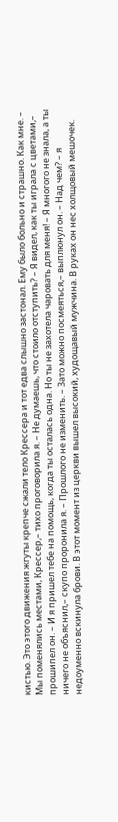кистью. Это этого движения жгуты крепче сжали тело Крессера и тот едва слышно застонал. Ему было больно и страшно. Как мне. – Мы поменялись местами, Крессер,– тихо проговорила я. – Не думаешь, что стоило отступить? – Я видел, как ты играла с цветами,– прошипел он. – И я пришел тебе на помощь, когда ты осталась одна. Но ты не захотела чаровать для меня! – Я многого не знала, а ты ничего не объяснил,– скупо проронила я. – Прошлого не изменить. – Зато можно посмеяться,– выплюнул он. – Над чем? – я недоуменно вскинула брови. В этот момент из церкви вышел высокий, худощавый мужчина. В руках он нес холщовый мешочек.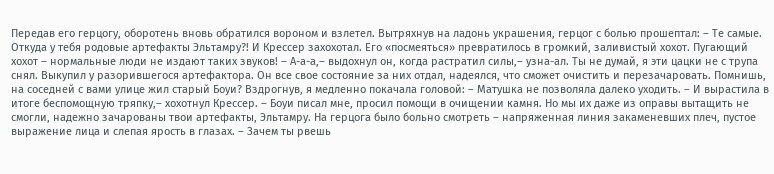Передав его герцогу, оборотень вновь обратился вороном и взлетел. Вытряхнув на ладонь украшения, герцог с болью прошептал: – Те самые. Откуда у тебя родовые артефакты Эльтамру?! И Крессер захохотал. Его «посмеяться» превратилось в громкий, заливистый хохот. Пугающий хохот – нормальные люди не издают таких звуков! – А-а-а,– выдохнул он, когда растратил силы,– узна-ал. Ты не думай, я эти цацки не с трупа снял. Выкупил у разорившегося артефактора. Он все свое состояние за них отдал, надеялся, что сможет очистить и перезачаровать. Помнишь, на соседней с вами улице жил старый Боуи? Вздрогнув, я медленно покачала головой: – Матушка не позволяла далеко уходить. – И вырастила в итоге беспомощную тряпку,– хохотнул Крессер. – Боуи писал мне, просил помощи в очищении камня. Но мы их даже из оправы вытащить не смогли, надежно зачарованы твои артефакты, Эльтамру. На герцога было больно смотреть – напряженная линия закаменевших плеч, пустое выражение лица и слепая ярость в глазах. – Зачем ты рвешь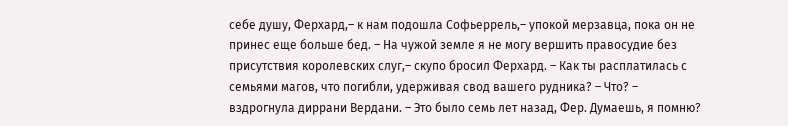себе душу, Ферхард,– к нам подошла Софьеррель,– упокой мерзавца, пока он не принес еще больше бед. – На чужой земле я не могу вершить правосудие без присутствия королевских слуг,– скупо бросил Ферхард. – Как ты расплатилась с семьями магов, что погибли, удерживая свод вашего рудника? – Что? – вздрогнула диррани Вердани. – Это было семь лет назад, Фер. Думаешь, я помню?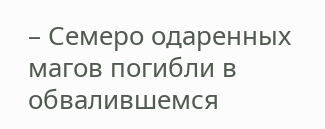– Семеро одаренных магов погибли в обвалившемся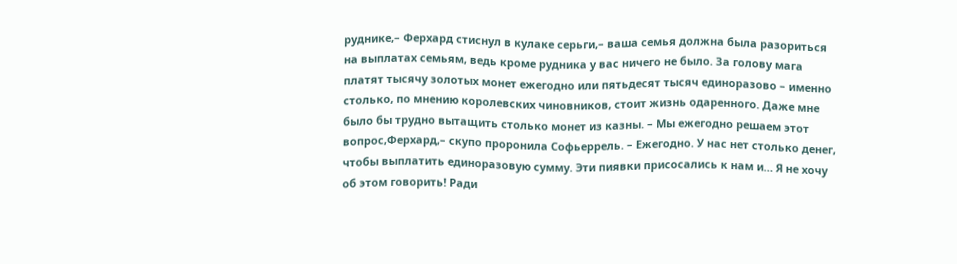руднике,– Ферхард стиснул в кулаке серьги,– ваша семья должна была разориться на выплатах семьям, ведь кроме рудника у вас ничего не было. За голову мага платят тысячу золотых монет ежегодно или пятьдесят тысяч единоразово – именно столько, по мнению королевских чиновников, стоит жизнь одаренного. Даже мне было бы трудно вытащить столько монет из казны. – Мы ежегодно решаем этот вопрос,Ферхард,– скупо проронила Софьеррель. – Ежегодно. У нас нет столько денег, чтобы выплатить единоразовую сумму. Эти пиявки присосались к нам и… Я не хочу об этом говорить! Ради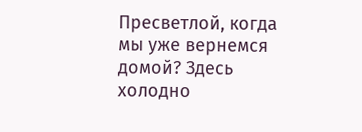Пресветлой, когда мы уже вернемся домой? Здесь холодно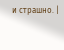и страшно. |